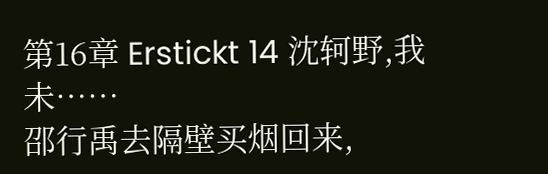第16章 Erstickt 14 沈轲野,我未……
邵行禹去隔壁买烟回来,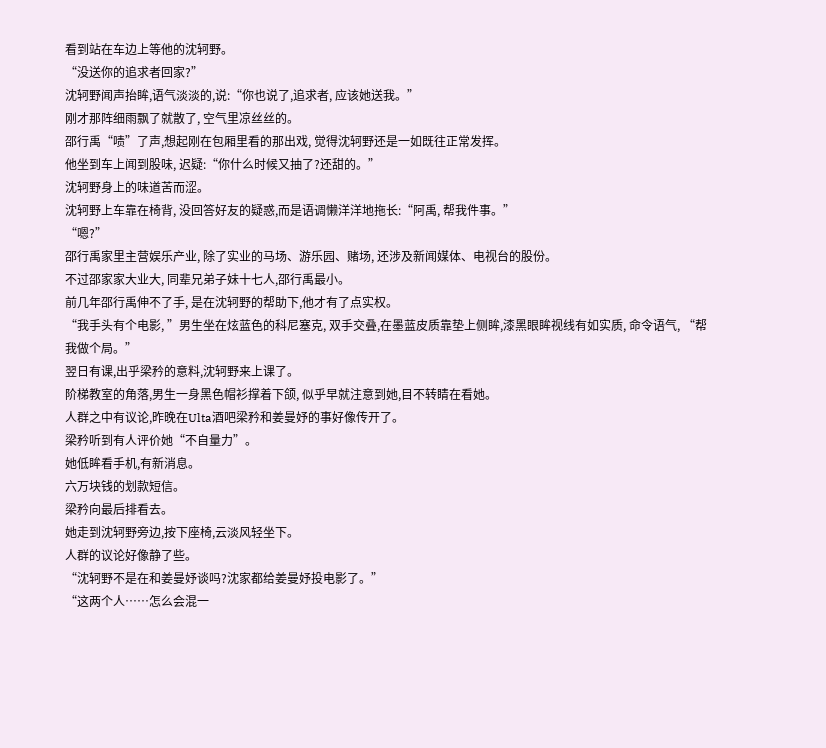看到站在车边上等他的沈轲野。
“没送你的追求者回家?”
沈轲野闻声抬眸,语气淡淡的,说:“你也说了,追求者, 应该她送我。”
刚才那阵细雨飘了就散了, 空气里凉丝丝的。
邵行禹“啧”了声,想起刚在包厢里看的那出戏, 觉得沈轲野还是一如既往正常发挥。
他坐到车上闻到股味, 迟疑:“你什么时候又抽了?还甜的。”
沈轲野身上的味道苦而涩。
沈轲野上车靠在椅背, 没回答好友的疑惑,而是语调懒洋洋地拖长:“阿禹, 帮我件事。”
“嗯?”
邵行禹家里主营娱乐产业, 除了实业的马场、游乐园、赌场, 还涉及新闻媒体、电视台的股份。
不过邵家家大业大, 同辈兄弟子妹十七人,邵行禹最小。
前几年邵行禹伸不了手, 是在沈轲野的帮助下,他才有了点实权。
“我手头有个电影, ”男生坐在炫蓝色的科尼塞克, 双手交叠,在墨蓝皮质靠垫上侧眸,漆黑眼眸视线有如实质, 命令语气, “帮我做个局。”
翌日有课,出乎梁矜的意料,沈轲野来上课了。
阶梯教室的角落,男生一身黑色帽衫撑着下颌, 似乎早就注意到她,目不转睛在看她。
人群之中有议论,昨晚在Ulta酒吧梁矜和姜曼妤的事好像传开了。
梁矜听到有人评价她“不自量力”。
她低眸看手机,有新消息。
六万块钱的划款短信。
梁矜向最后排看去。
她走到沈轲野旁边,按下座椅,云淡风轻坐下。
人群的议论好像静了些。
“沈轲野不是在和姜曼妤谈吗?沈家都给姜曼妤投电影了。”
“这两个人……怎么会混一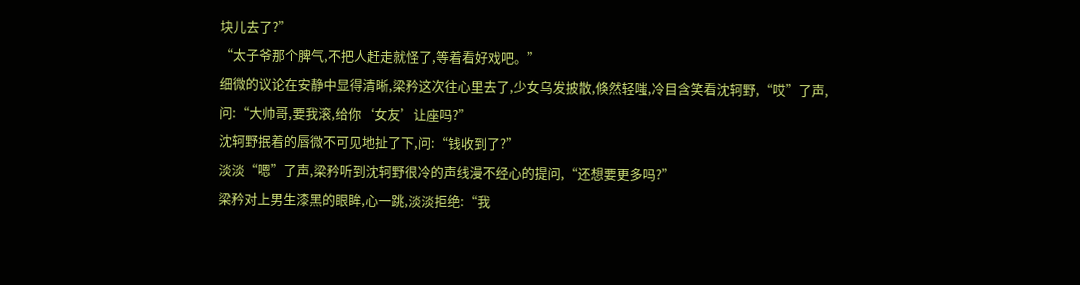块儿去了?”
“太子爷那个脾气,不把人赶走就怪了,等着看好戏吧。”
细微的议论在安静中显得清晰,梁矜这次往心里去了,少女乌发披散,倏然轻嗤,冷目含笑看沈轲野,“哎”了声,问:“大帅哥,要我滚,给你‘女友’让座吗?”
沈轲野抿着的唇微不可见地扯了下,问:“钱收到了?”
淡淡“嗯”了声,梁矜听到沈轲野很冷的声线漫不经心的提问,“还想要更多吗?”
梁矜对上男生漆黑的眼眸,心一跳,淡淡拒绝:“我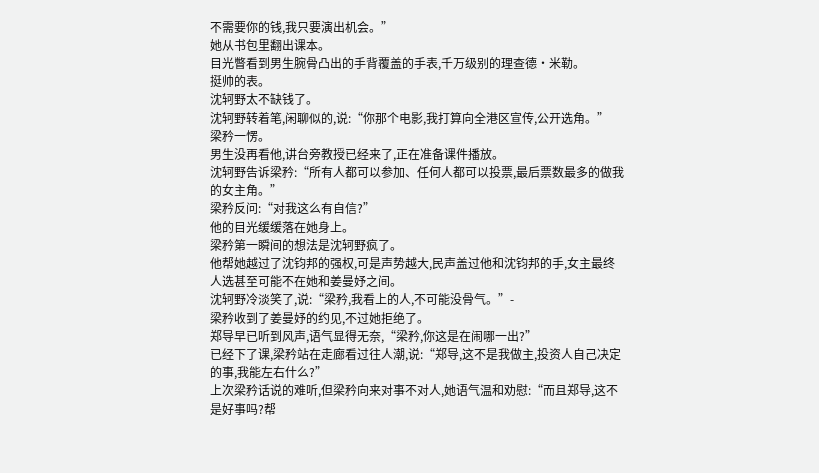不需要你的钱,我只要演出机会。”
她从书包里翻出课本。
目光瞥看到男生腕骨凸出的手背覆盖的手表,千万级别的理查德·米勒。
挺帅的表。
沈轲野太不缺钱了。
沈轲野转着笔,闲聊似的,说:“你那个电影,我打算向全港区宣传,公开选角。”
梁矜一愣。
男生没再看他,讲台旁教授已经来了,正在准备课件播放。
沈轲野告诉梁矜:“所有人都可以参加、任何人都可以投票,最后票数最多的做我的女主角。”
梁矜反问:“对我这么有自信?”
他的目光缓缓落在她身上。
梁矜第一瞬间的想法是沈轲野疯了。
他帮她越过了沈钧邦的强权,可是声势越大,民声盖过他和沈钧邦的手,女主最终人选甚至可能不在她和姜曼妤之间。
沈轲野冷淡笑了,说:“梁矜,我看上的人,不可能没骨气。”-
梁矜收到了姜曼妤的约见,不过她拒绝了。
郑导早已听到风声,语气显得无奈,“梁矜,你这是在闹哪一出?”
已经下了课,梁矜站在走廊看过往人潮,说:“郑导,这不是我做主,投资人自己决定的事,我能左右什么?”
上次梁矜话说的难听,但梁矜向来对事不对人,她语气温和劝慰:“而且郑导,这不是好事吗?帮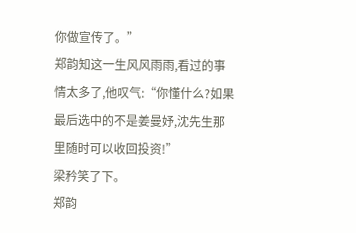你做宣传了。”
郑韵知这一生风风雨雨,看过的事情太多了,他叹气:“你懂什么?如果最后选中的不是姜曼妤,沈先生那里随时可以收回投资!”
梁矜笑了下。
郑韵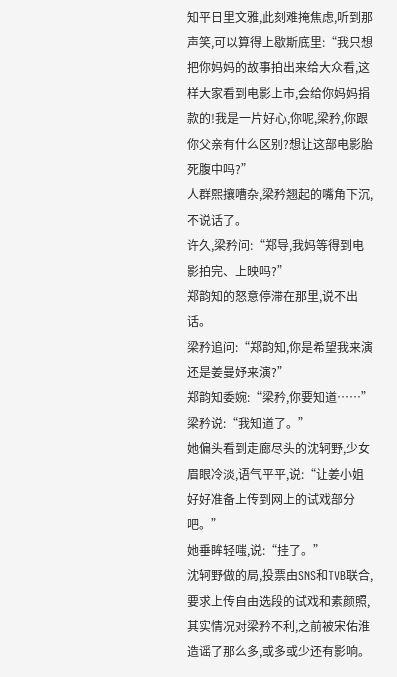知平日里文雅,此刻难掩焦虑,听到那声笑,可以算得上歇斯底里:“我只想把你妈妈的故事拍出来给大众看,这样大家看到电影上市,会给你妈妈捐款的!我是一片好心,你呢,梁矜,你跟你父亲有什么区别?想让这部电影胎死腹中吗?”
人群熙攘嘈杂,梁矜翘起的嘴角下沉,不说话了。
许久,梁矜问:“郑导,我妈等得到电影拍完、上映吗?”
郑韵知的怒意停滞在那里,说不出话。
梁矜追问:“郑韵知,你是希望我来演还是姜曼妤来演?”
郑韵知委婉:“梁矜,你要知道……”
梁矜说:“我知道了。”
她偏头看到走廊尽头的沈轲野,少女眉眼冷淡,语气平平,说:“让姜小姐好好准备上传到网上的试戏部分吧。”
她垂眸轻嗤,说:“挂了。”
沈轲野做的局,投票由SNS和TVB联合,要求上传自由选段的试戏和素颜照,其实情况对梁矜不利,之前被宋佑淮造谣了那么多,或多或少还有影响。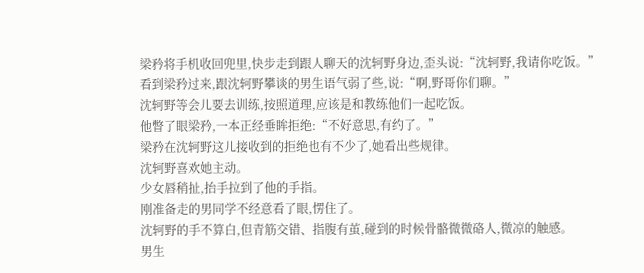梁矜将手机收回兜里,快步走到跟人聊天的沈轲野身边,歪头说:“沈轲野,我请你吃饭。”
看到梁矜过来,跟沈轲野攀谈的男生语气弱了些,说:“啊,野哥你们聊。”
沈轲野等会儿要去训练,按照道理,应该是和教练他们一起吃饭。
他瞥了眼梁矜,一本正经垂眸拒绝:“不好意思,有约了。”
梁矜在沈轲野这儿接收到的拒绝也有不少了,她看出些规律。
沈轲野喜欢她主动。
少女唇稍扯,抬手拉到了他的手指。
刚准备走的男同学不经意看了眼,愣住了。
沈轲野的手不算白,但青筋交错、指腹有茧,碰到的时候骨骼微微硌人,微凉的触感。
男生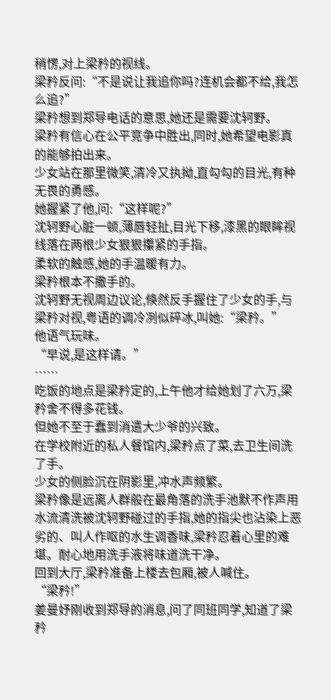稍愣,对上梁矜的视线。
梁矜反问:“不是说让我追你吗?连机会都不给,我怎么追?”
梁矜想到郑导电话的意思,她还是需要沈轲野。
梁矜有信心在公平竞争中胜出,同时,她希望电影真的能够拍出来。
少女站在那里微笑,清冷又执拗,直勾勾的目光,有种无畏的勇感。
她握紧了他,问:“这样呢?”
沈轲野心脏一顿,薄唇轻扯,目光下移,漆黑的眼眸视线落在两根少女狠狠攥紧的手指。
柔软的触感,她的手温暖有力。
梁矜根本不撒手的。
沈轲野无视周边议论,倏然反手握住了少女的手,与梁矜对视,粤语的调冷冽似碎冰,叫她:“梁矜。”
他语气玩味。
“早说,是这样请。”
……
吃饭的地点是梁矜定的,上午他才给她划了六万,梁矜舍不得多花钱。
但她不至于蠢到消遣大少爷的兴致。
在学校附近的私人餐馆内,梁矜点了菜,去卫生间洗了手。
少女的侧脸沉在阴影里,冲水声频繁。
梁矜像是远离人群般在最角落的洗手池默不作声用水流清洗被沈轲野碰过的手指,她的指尖也沾染上恶劣的、叫人作呕的水生调香味,梁矜忍着心里的难堪。耐心地用洗手液将味道洗干净。
回到大厅,梁矜准备上楼去包厢,被人喊住。
“梁矜!”
姜曼妤刚收到郑导的消息,问了同班同学,知道了梁矜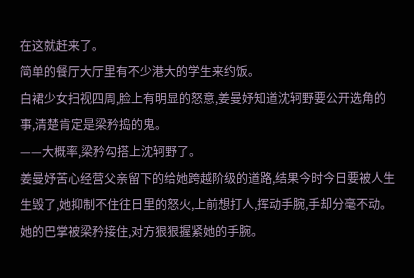在这就赶来了。
简单的餐厅大厅里有不少港大的学生来约饭。
白裙少女扫视四周,脸上有明显的怒意,姜曼妤知道沈轲野要公开选角的事,清楚肯定是梁矜捣的鬼。
——大概率,梁矜勾搭上沈轲野了。
姜曼妤苦心经营父亲留下的给她跨越阶级的道路,结果今时今日要被人生生毁了,她抑制不住往日里的怒火,上前想打人,挥动手腕,手却分毫不动。
她的巴掌被梁矜接住,对方狠狠握紧她的手腕。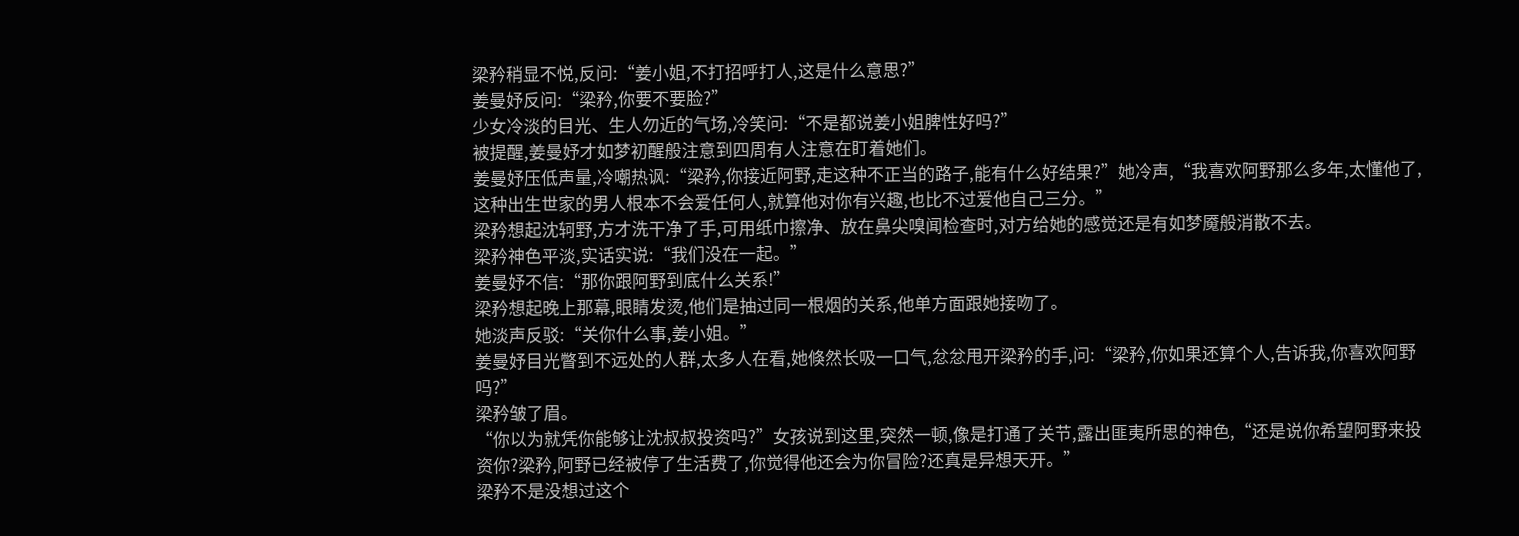梁矜稍显不悦,反问:“姜小姐,不打招呼打人,这是什么意思?”
姜曼妤反问:“梁矜,你要不要脸?”
少女冷淡的目光、生人勿近的气场,冷笑问:“不是都说姜小姐脾性好吗?”
被提醒,姜曼妤才如梦初醒般注意到四周有人注意在盯着她们。
姜曼妤压低声量,冷嘲热讽:“梁矜,你接近阿野,走这种不正当的路子,能有什么好结果?”她冷声,“我喜欢阿野那么多年,太懂他了,这种出生世家的男人根本不会爱任何人,就算他对你有兴趣,也比不过爱他自己三分。”
梁矜想起沈轲野,方才洗干净了手,可用纸巾擦净、放在鼻尖嗅闻检查时,对方给她的感觉还是有如梦魇般消散不去。
梁矜神色平淡,实话实说:“我们没在一起。”
姜曼妤不信:“那你跟阿野到底什么关系!”
梁矜想起晚上那幕,眼睛发烫,他们是抽过同一根烟的关系,他单方面跟她接吻了。
她淡声反驳:“关你什么事,姜小姐。”
姜曼妤目光瞥到不远处的人群,太多人在看,她倏然长吸一口气,忿忿甩开梁矜的手,问:“梁矜,你如果还算个人,告诉我,你喜欢阿野吗?”
梁矜皱了眉。
“你以为就凭你能够让沈叔叔投资吗?”女孩说到这里,突然一顿,像是打通了关节,露出匪夷所思的神色,“还是说你希望阿野来投资你?梁矜,阿野已经被停了生活费了,你觉得他还会为你冒险?还真是异想天开。”
梁矜不是没想过这个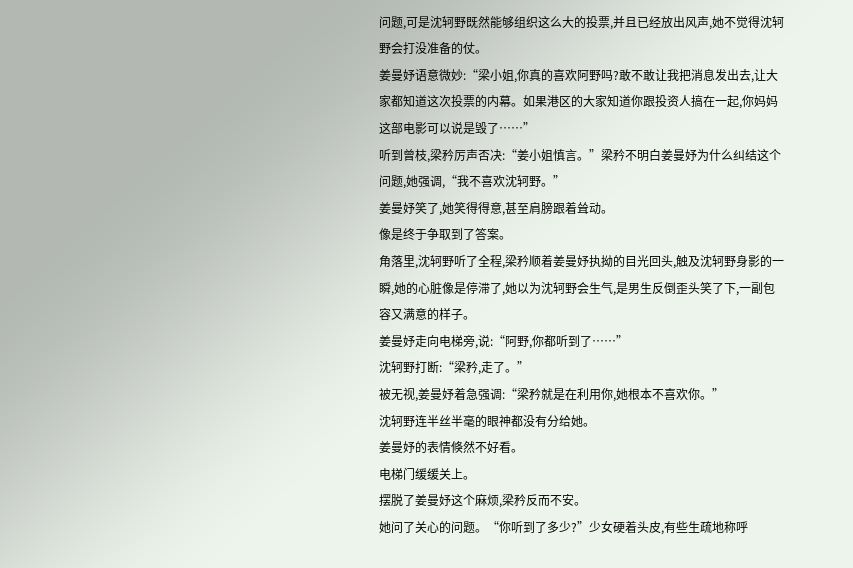问题,可是沈轲野既然能够组织这么大的投票,并且已经放出风声,她不觉得沈轲野会打没准备的仗。
姜曼妤语意微妙:“梁小姐,你真的喜欢阿野吗?敢不敢让我把消息发出去,让大家都知道这次投票的内幕。如果港区的大家知道你跟投资人搞在一起,你妈妈这部电影可以说是毁了……”
听到曾枝,梁矜厉声否决:“姜小姐慎言。”梁矜不明白姜曼妤为什么纠结这个问题,她强调,“我不喜欢沈轲野。”
姜曼妤笑了,她笑得得意,甚至肩膀跟着耸动。
像是终于争取到了答案。
角落里,沈轲野听了全程,梁矜顺着姜曼妤执拗的目光回头,触及沈轲野身影的一瞬,她的心脏像是停滞了,她以为沈轲野会生气,是男生反倒歪头笑了下,一副包容又满意的样子。
姜曼妤走向电梯旁,说:“阿野,你都听到了……”
沈轲野打断:“梁矜,走了。”
被无视,姜曼妤着急强调:“梁矜就是在利用你,她根本不喜欢你。”
沈轲野连半丝半毫的眼神都没有分给她。
姜曼妤的表情倏然不好看。
电梯门缓缓关上。
摆脱了姜曼妤这个麻烦,梁矜反而不安。
她问了关心的问题。“你听到了多少?”少女硬着头皮,有些生疏地称呼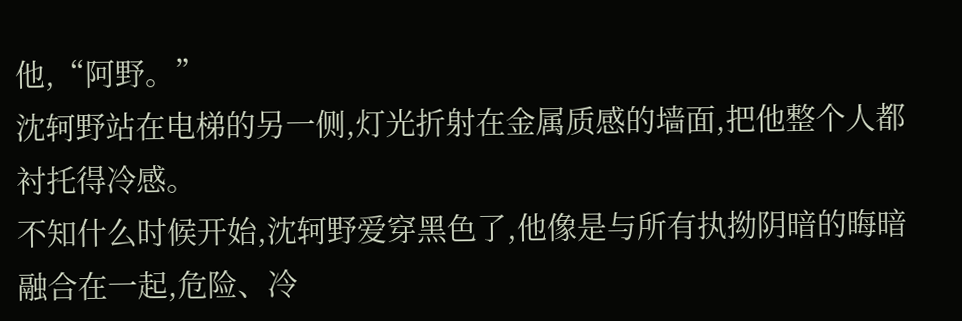他,“阿野。”
沈轲野站在电梯的另一侧,灯光折射在金属质感的墙面,把他整个人都衬托得冷感。
不知什么时候开始,沈轲野爱穿黑色了,他像是与所有执拗阴暗的晦暗融合在一起,危险、冷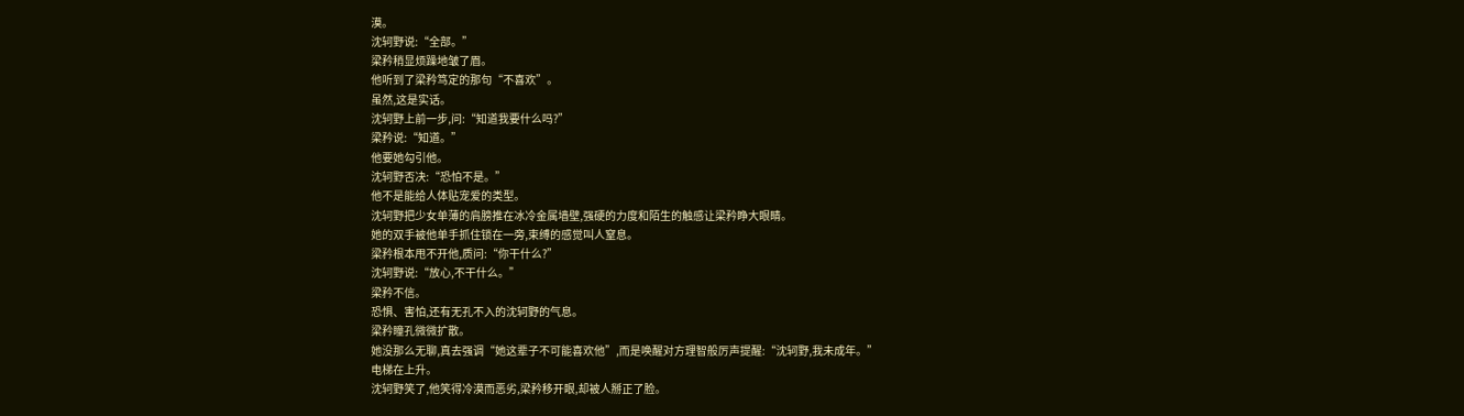漠。
沈轲野说:“全部。”
梁矜稍显烦躁地皱了眉。
他听到了梁矜笃定的那句“不喜欢”。
虽然,这是实话。
沈轲野上前一步,问:“知道我要什么吗?”
梁矜说:“知道。”
他要她勾引他。
沈轲野否决:“恐怕不是。”
他不是能给人体贴宠爱的类型。
沈轲野把少女单薄的肩膀推在冰冷金属墙壁,强硬的力度和陌生的触感让梁矜睁大眼睛。
她的双手被他单手抓住锁在一旁,束缚的感觉叫人窒息。
梁矜根本甩不开他,质问:“你干什么?”
沈轲野说:“放心,不干什么。”
梁矜不信。
恐惧、害怕,还有无孔不入的沈轲野的气息。
梁矜瞳孔微微扩散。
她没那么无聊,真去强调“她这辈子不可能喜欢他”,而是唤醒对方理智般厉声提醒:“沈轲野,我未成年。”
电梯在上升。
沈轲野笑了,他笑得冷漠而恶劣,梁矜移开眼,却被人掰正了脸。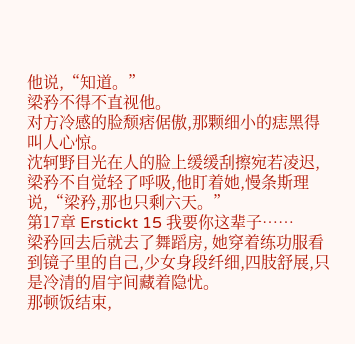他说,“知道。”
梁矜不得不直视他。
对方冷感的脸颓痞倨傲,那颗细小的痣黑得叫人心惊。
沈轲野目光在人的脸上缓缓刮擦宛若凌迟,梁矜不自觉轻了呼吸,他盯着她,慢条斯理说,“梁矜,那也只剩六天。”
第17章 Erstickt 15 我要你这辈子……
梁矜回去后就去了舞蹈房, 她穿着练功服看到镜子里的自己,少女身段纤细,四肢舒展,只是冷清的眉宇间藏着隐忧。
那顿饭结束,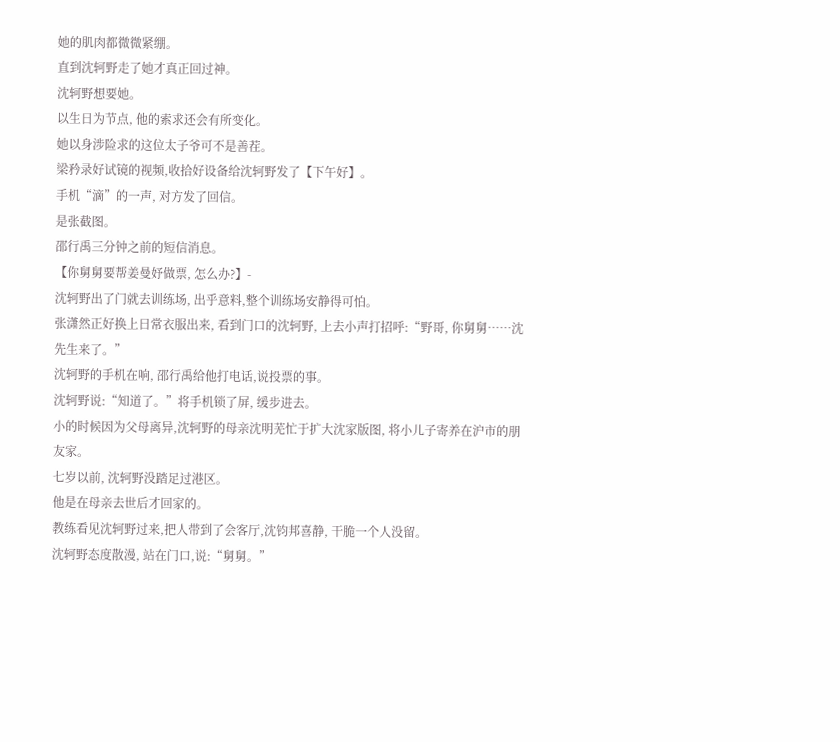她的肌肉都微微紧绷。
直到沈轲野走了她才真正回过神。
沈轲野想要她。
以生日为节点, 他的索求还会有所变化。
她以身涉险求的这位太子爷可不是善茬。
梁矜录好试镜的视频,收拾好设备给沈轲野发了【下午好】。
手机“滴”的一声, 对方发了回信。
是张截图。
邵行禹三分钟之前的短信消息。
【你舅舅要帮姜曼妤做票, 怎么办?】-
沈轲野出了门就去训练场, 出乎意料,整个训练场安静得可怕。
张潇然正好换上日常衣服出来, 看到门口的沈轲野, 上去小声打招呼:“野哥, 你舅舅……沈先生来了。”
沈轲野的手机在响, 邵行禹给他打电话,说投票的事。
沈轲野说:“知道了。”将手机锁了屏, 缓步进去。
小的时候因为父母离异,沈轲野的母亲沈明芜忙于扩大沈家版图, 将小儿子寄养在沪市的朋友家。
七岁以前, 沈轲野没踏足过港区。
他是在母亲去世后才回家的。
教练看见沈轲野过来,把人带到了会客厅,沈钧邦喜静, 干脆一个人没留。
沈轲野态度散漫, 站在门口,说:“舅舅。”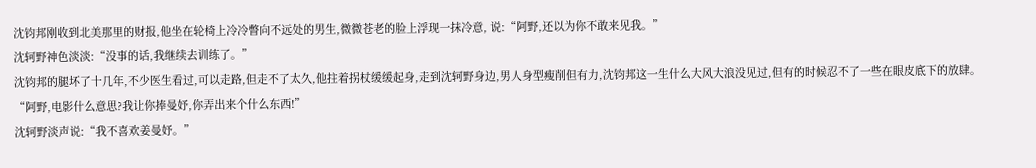沈钧邦刚收到北美那里的财报,他坐在轮椅上冷冷瞥向不远处的男生,微微苍老的脸上浮现一抹冷意, 说:“阿野,还以为你不敢来见我。”
沈轲野神色淡淡:“没事的话,我继续去训练了。”
沈钧邦的腿坏了十几年,不少医生看过,可以走路,但走不了太久,他拄着拐杖缓缓起身,走到沈轲野身边,男人身型瘦削但有力,沈钧邦这一生什么大风大浪没见过,但有的时候忍不了一些在眼皮底下的放肆。
“阿野,电影什么意思?我让你捧曼妤,你弄出来个什么东西!”
沈轲野淡声说:“我不喜欢姜曼妤。”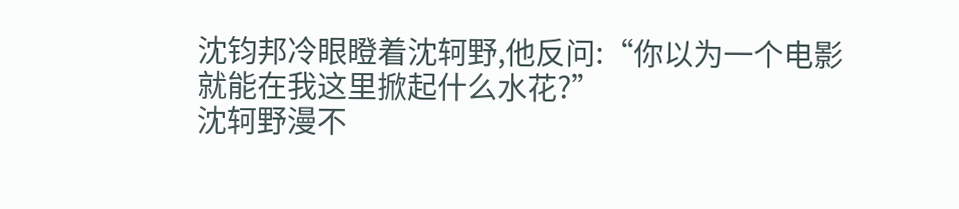沈钧邦冷眼瞪着沈轲野,他反问:“你以为一个电影就能在我这里掀起什么水花?”
沈轲野漫不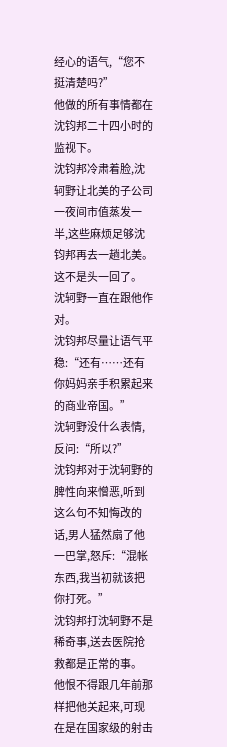经心的语气,“您不挺清楚吗?”
他做的所有事情都在沈钧邦二十四小时的监视下。
沈钧邦冷肃着脸,沈轲野让北美的子公司一夜间市值蒸发一半,这些麻烦足够沈钧邦再去一趟北美。
这不是头一回了。
沈轲野一直在跟他作对。
沈钧邦尽量让语气平稳:“还有……还有你妈妈亲手积累起来的商业帝国。”
沈轲野没什么表情,反问:“所以?”
沈钧邦对于沈轲野的脾性向来憎恶,听到这么句不知悔改的话,男人猛然扇了他一巴掌,怒斥:“混帐东西,我当初就该把你打死。”
沈钧邦打沈轲野不是稀奇事,送去医院抢救都是正常的事。
他恨不得跟几年前那样把他关起来,可现在是在国家级的射击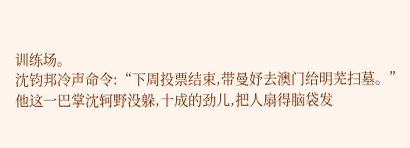训练场。
沈钧邦冷声命令:“下周投票结束,带曼妤去澳门给明芜扫墓。”
他这一巴掌沈轲野没躲,十成的劲儿,把人扇得脑袋发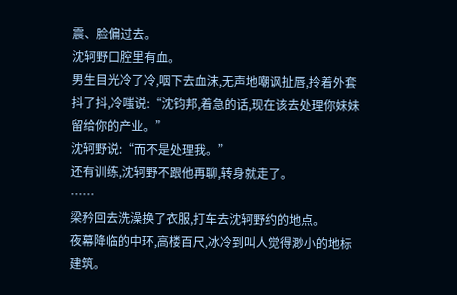震、脸偏过去。
沈轲野口腔里有血。
男生目光冷了冷,咽下去血沫,无声地嘲讽扯唇,拎着外套抖了抖,冷嗤说:“沈钧邦,着急的话,现在该去处理你妹妹留给你的产业。”
沈轲野说:“而不是处理我。”
还有训练,沈轲野不跟他再聊,转身就走了。
……
梁矜回去洗澡换了衣服,打车去沈轲野约的地点。
夜幕降临的中环,高楼百尺,冰冷到叫人觉得渺小的地标建筑。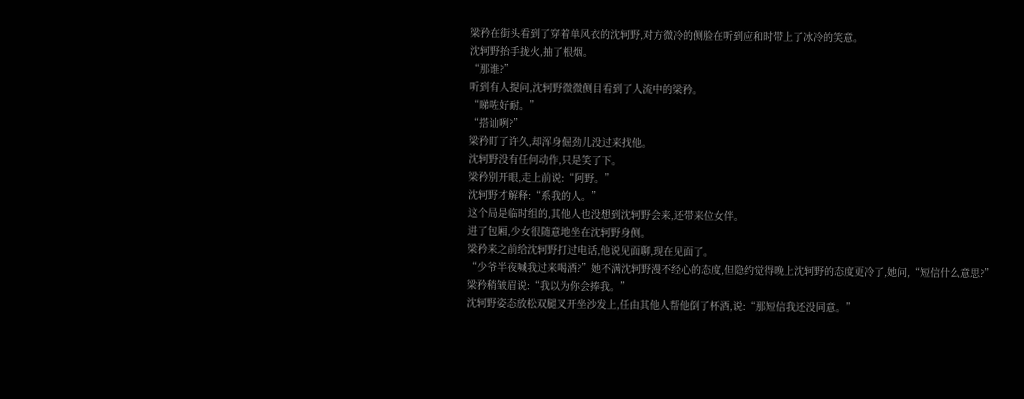梁矜在街头看到了穿着单风衣的沈轲野,对方微冷的侧脸在听到应和时带上了冰冷的笑意。
沈轲野抬手拢火,抽了根烟。
“那谁?”
听到有人提问,沈轲野微微侧目看到了人流中的梁矜。
“睇咗好耐。”
“搭讪咧?”
梁矜盯了许久,却浑身倔劲儿没过来找他。
沈轲野没有任何动作,只是笑了下。
梁矜别开眼,走上前说:“阿野。”
沈轲野才解释:“系我的人。”
这个局是临时组的,其他人也没想到沈轲野会来,还带来位女伴。
进了包厢,少女很随意地坐在沈轲野身侧。
梁矜来之前给沈轲野打过电话,他说见面聊,现在见面了。
“少爷半夜喊我过来喝酒?”她不满沈轲野漫不经心的态度,但隐约觉得晚上沈轲野的态度更冷了,她问,“短信什么意思?”
梁矜稍皱眉说:“我以为你会捧我。”
沈轲野姿态放松双腿叉开坐沙发上,任由其他人帮他倒了杯酒,说:“那短信我还没同意。”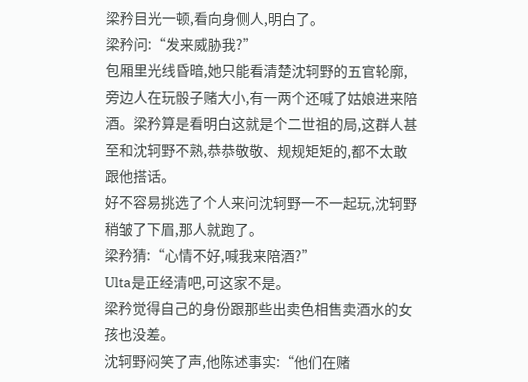梁矜目光一顿,看向身侧人,明白了。
梁矜问:“发来威胁我?”
包厢里光线昏暗,她只能看清楚沈轲野的五官轮廓,旁边人在玩骰子赌大小,有一两个还喊了姑娘进来陪酒。梁矜算是看明白这就是个二世祖的局,这群人甚至和沈轲野不熟,恭恭敬敬、规规矩矩的,都不太敢跟他搭话。
好不容易挑选了个人来问沈轲野一不一起玩,沈轲野稍皱了下眉,那人就跑了。
梁矜猜:“心情不好,喊我来陪酒?”
Ulta是正经清吧,可这家不是。
梁矜觉得自己的身份跟那些出卖色相售卖酒水的女孩也没差。
沈轲野闷笑了声,他陈述事实:“他们在赌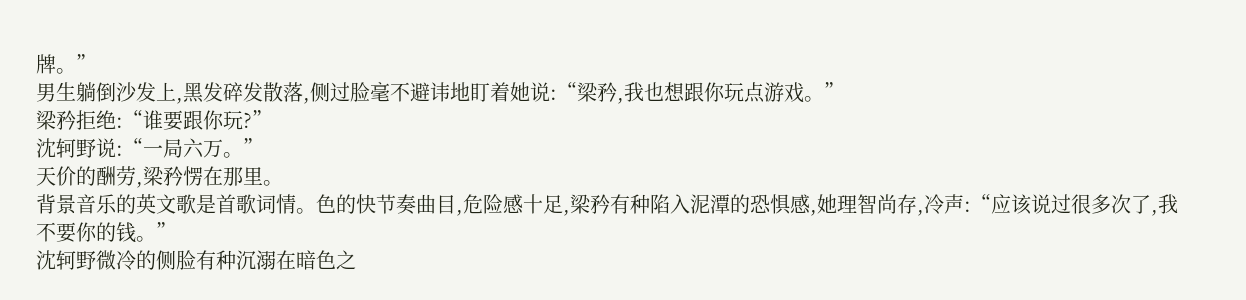牌。”
男生躺倒沙发上,黑发碎发散落,侧过脸毫不避讳地盯着她说:“梁矜,我也想跟你玩点游戏。”
梁矜拒绝:“谁要跟你玩?”
沈轲野说:“一局六万。”
天价的酬劳,梁矜愣在那里。
背景音乐的英文歌是首歌词情。色的快节奏曲目,危险感十足,梁矜有种陷入泥潭的恐惧感,她理智尚存,冷声:“应该说过很多次了,我不要你的钱。”
沈轲野微冷的侧脸有种沉溺在暗色之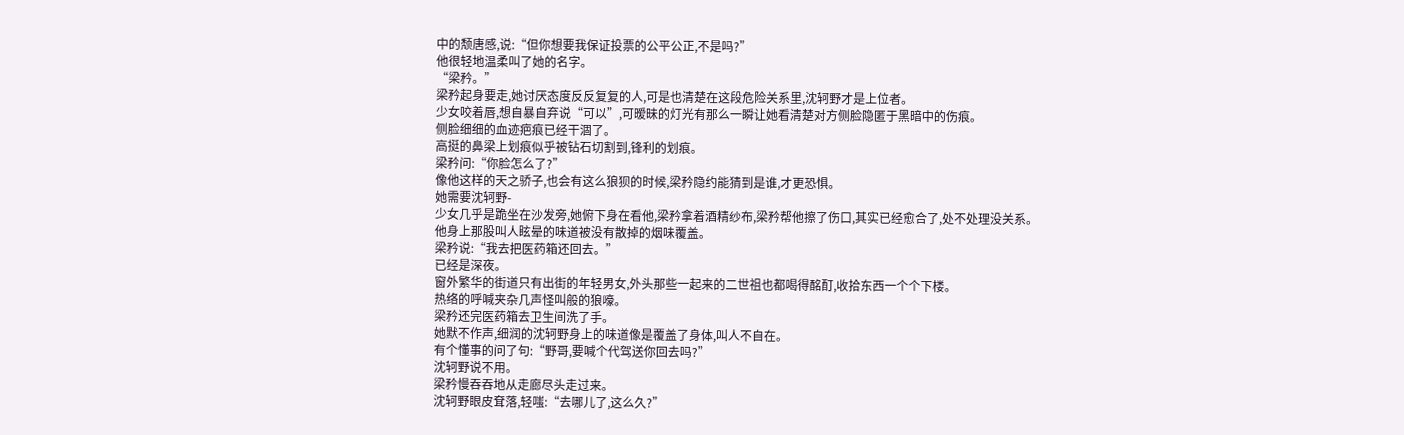中的颓唐感,说:“但你想要我保证投票的公平公正,不是吗?”
他很轻地温柔叫了她的名字。
“梁矜。”
梁矜起身要走,她讨厌态度反反复复的人,可是也清楚在这段危险关系里,沈轲野才是上位者。
少女咬着唇,想自暴自弃说“可以”,可暧昧的灯光有那么一瞬让她看清楚对方侧脸隐匿于黑暗中的伤痕。
侧脸细细的血迹疤痕已经干涸了。
高挺的鼻梁上划痕似乎被钻石切割到,锋利的划痕。
梁矜问:“你脸怎么了?”
像他这样的天之骄子,也会有这么狼狈的时候,梁矜隐约能猜到是谁,才更恐惧。
她需要沈轲野-
少女几乎是跪坐在沙发旁,她俯下身在看他,梁矜拿着酒精纱布,梁矜帮他擦了伤口,其实已经愈合了,处不处理没关系。
他身上那股叫人眩晕的味道被没有散掉的烟味覆盖。
梁矜说:“我去把医药箱还回去。”
已经是深夜。
窗外繁华的街道只有出街的年轻男女,外头那些一起来的二世祖也都喝得酩酊,收拾东西一个个下楼。
热络的呼喊夹杂几声怪叫般的狼嚎。
梁矜还完医药箱去卫生间洗了手。
她默不作声,细润的沈轲野身上的味道像是覆盖了身体,叫人不自在。
有个懂事的问了句:“野哥,要喊个代驾送你回去吗?”
沈轲野说不用。
梁矜慢吞吞地从走廊尽头走过来。
沈轲野眼皮耷落,轻嗤:“去哪儿了,这么久?”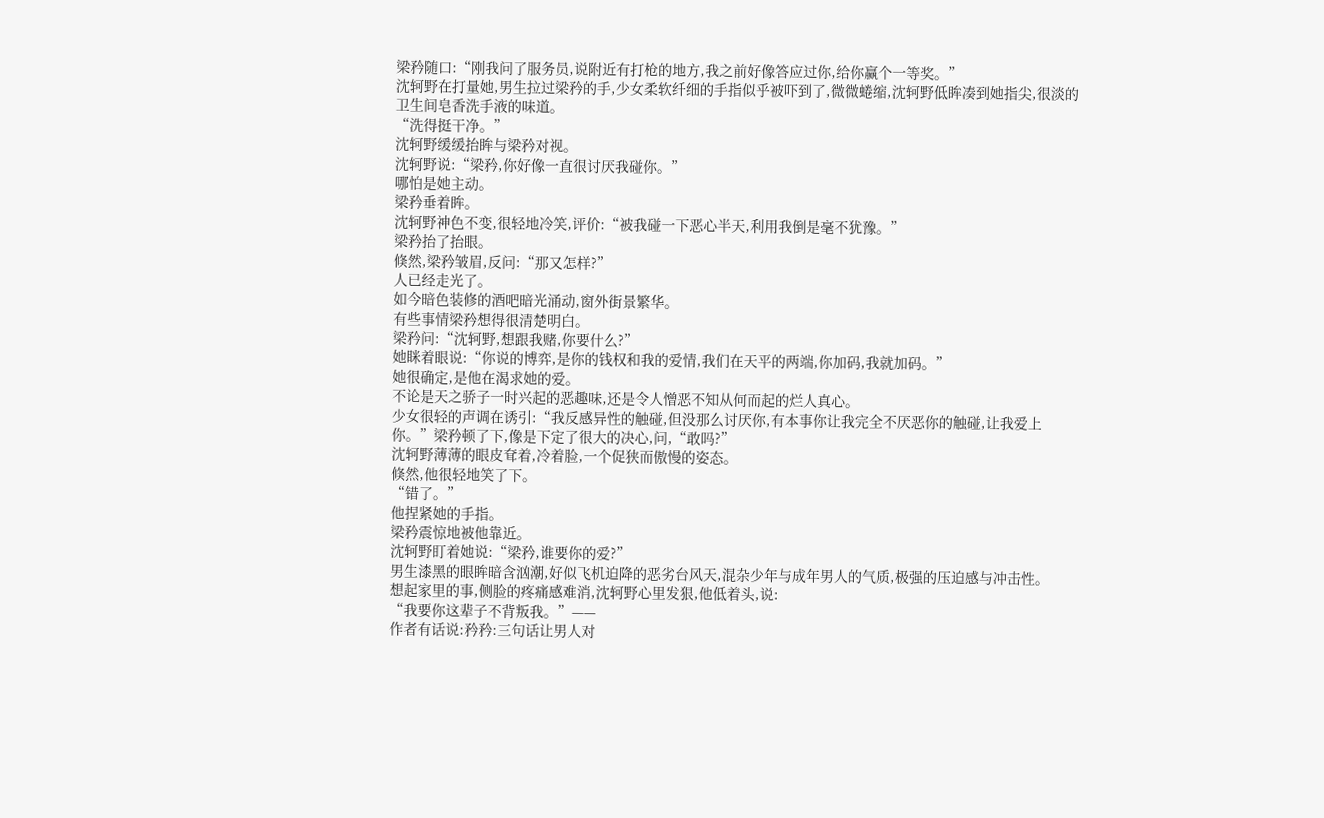梁矜随口:“刚我问了服务员,说附近有打枪的地方,我之前好像答应过你,给你赢个一等奖。”
沈轲野在打量她,男生拉过梁矜的手,少女柔软纤细的手指似乎被吓到了,微微蜷缩,沈轲野低眸凑到她指尖,很淡的卫生间皂香洗手液的味道。
“洗得挺干净。”
沈轲野缓缓抬眸与梁矜对视。
沈轲野说:“梁矜,你好像一直很讨厌我碰你。”
哪怕是她主动。
梁矜垂着眸。
沈轲野神色不变,很轻地冷笑,评价:“被我碰一下恶心半天,利用我倒是毫不犹豫。”
梁矜抬了抬眼。
倏然,梁矜皱眉,反问:“那又怎样?”
人已经走光了。
如今暗色装修的酒吧暗光涌动,窗外街景繁华。
有些事情梁矜想得很清楚明白。
梁矜问:“沈轲野,想跟我赌,你要什么?”
她眯着眼说:“你说的博弈,是你的钱权和我的爱情,我们在天平的两端,你加码,我就加码。”
她很确定,是他在渴求她的爱。
不论是天之骄子一时兴起的恶趣味,还是令人憎恶不知从何而起的烂人真心。
少女很轻的声调在诱引:“我反感异性的触碰,但没那么讨厌你,有本事你让我完全不厌恶你的触碰,让我爱上你。”梁矜顿了下,像是下定了很大的决心,问,“敢吗?”
沈轲野薄薄的眼皮耷着,冷着脸,一个促狭而傲慢的姿态。
倏然,他很轻地笑了下。
“错了。”
他捏紧她的手指。
梁矜震惊地被他靠近。
沈轲野盯着她说:“梁矜,谁要你的爱?”
男生漆黑的眼眸暗含汹潮,好似飞机迫降的恶劣台风天,混杂少年与成年男人的气质,极强的压迫感与冲击性。
想起家里的事,侧脸的疼痛感难消,沈轲野心里发狠,他低着头,说:
“我要你这辈子不背叛我。”——
作者有话说:矜矜:三句话让男人对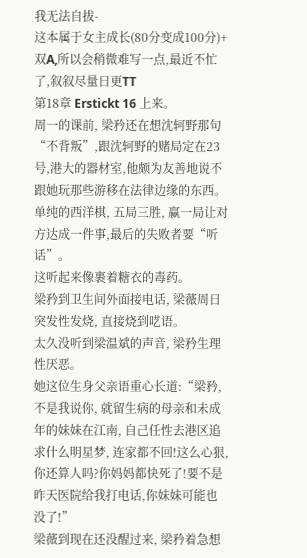我无法自拔-
这本属于女主成长(80分变成100分)+双A,所以会稍微难写一点,最近不忙了,叙叙尽量日更TT
第18章 Erstickt 16 上来。
周一的课前, 梁矜还在想沈轲野那句“不背叛”,跟沈轲野的赌局定在23号,港大的器材室,他颇为友善地说不跟她玩那些游移在法律边缘的东西。
单纯的西洋棋, 五局三胜, 赢一局让对方达成一件事,最后的失败者要“听话”。
这听起来像裹着糖衣的毒药。
梁矜到卫生间外面接电话, 梁薇周日突发性发烧, 直接烧到呓语。
太久没听到梁温斌的声音, 梁矜生理性厌恶。
她这位生身父亲语重心长道:“梁矜,不是我说你, 就留生病的母亲和未成年的妹妹在江南, 自己任性去港区追求什么明星梦, 连家都不回!这么心狠, 你还算人吗?你妈妈都快死了!要不是昨天医院给我打电话,你妹妹可能也没了!”
梁薇到现在还没醒过来, 梁矜着急想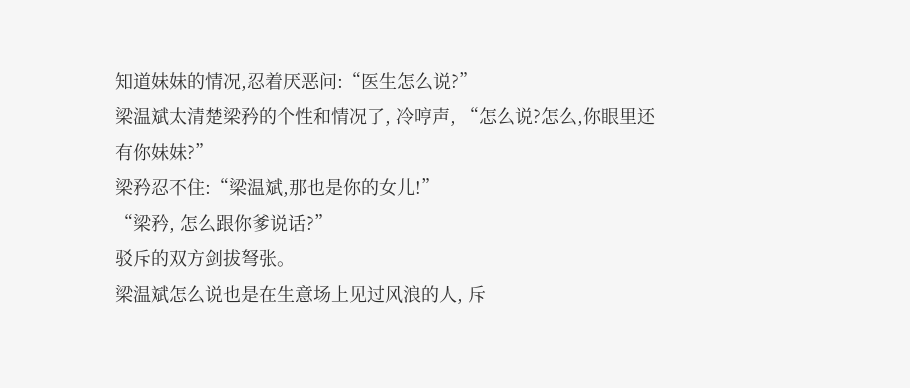知道妹妹的情况,忍着厌恶问:“医生怎么说?”
梁温斌太清楚梁矜的个性和情况了, 冷哼声, “怎么说?怎么,你眼里还有你妹妹?”
梁矜忍不住:“梁温斌,那也是你的女儿!”
“梁矜, 怎么跟你爹说话?”
驳斥的双方剑拔弩张。
梁温斌怎么说也是在生意场上见过风浪的人, 斥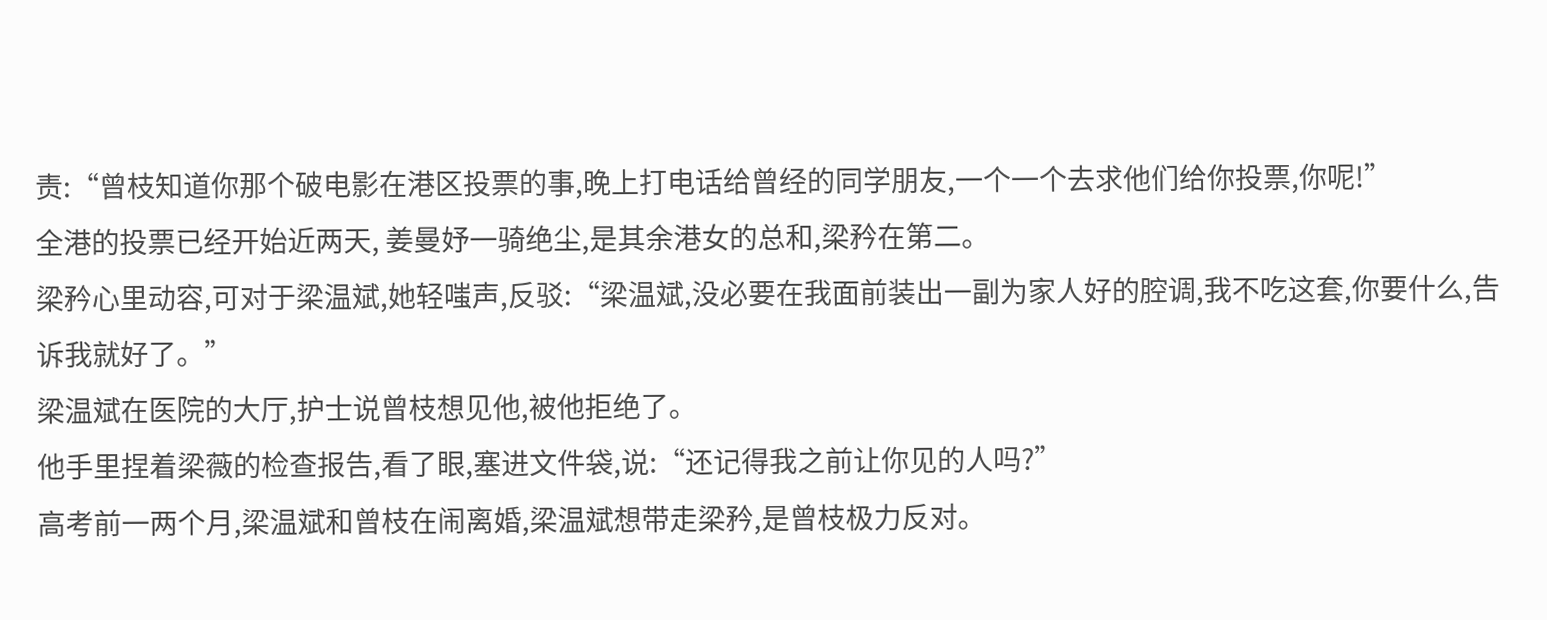责:“曾枝知道你那个破电影在港区投票的事,晚上打电话给曾经的同学朋友,一个一个去求他们给你投票,你呢!”
全港的投票已经开始近两天, 姜曼妤一骑绝尘,是其余港女的总和,梁矜在第二。
梁矜心里动容,可对于梁温斌,她轻嗤声,反驳:“梁温斌,没必要在我面前装出一副为家人好的腔调,我不吃这套,你要什么,告诉我就好了。”
梁温斌在医院的大厅,护士说曾枝想见他,被他拒绝了。
他手里捏着梁薇的检查报告,看了眼,塞进文件袋,说:“还记得我之前让你见的人吗?”
高考前一两个月,梁温斌和曾枝在闹离婚,梁温斌想带走梁矜,是曾枝极力反对。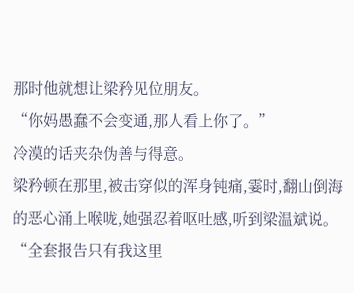那时他就想让梁矜见位朋友。
“你妈愚蠢不会变通,那人看上你了。”
冷漠的话夹杂伪善与得意。
梁矜顿在那里,被击穿似的浑身钝痛,霎时,翻山倒海的恶心涌上喉咙,她强忍着呕吐感,听到梁温斌说。
“全套报告只有我这里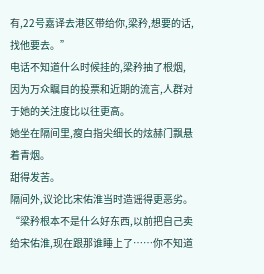有,22号嘉译去港区带给你,梁矜,想要的话,找他要去。”
电话不知道什么时候挂的,梁矜抽了根烟,因为万众瞩目的投票和近期的流言,人群对于她的关注度比以往更高。
她坐在隔间里,瘦白指尖细长的炫赫门飘悬着青烟。
甜得发苦。
隔间外,议论比宋佑淮当时造谣得更恶劣。
“梁矜根本不是什么好东西,以前把自己卖给宋佑淮,现在跟那谁睡上了……你不知道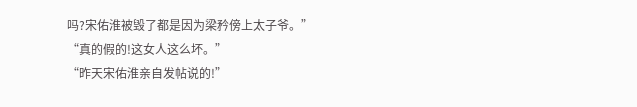吗?宋佑淮被毁了都是因为梁矜傍上太子爷。”
“真的假的!这女人这么坏。”
“昨天宋佑淮亲自发帖说的!”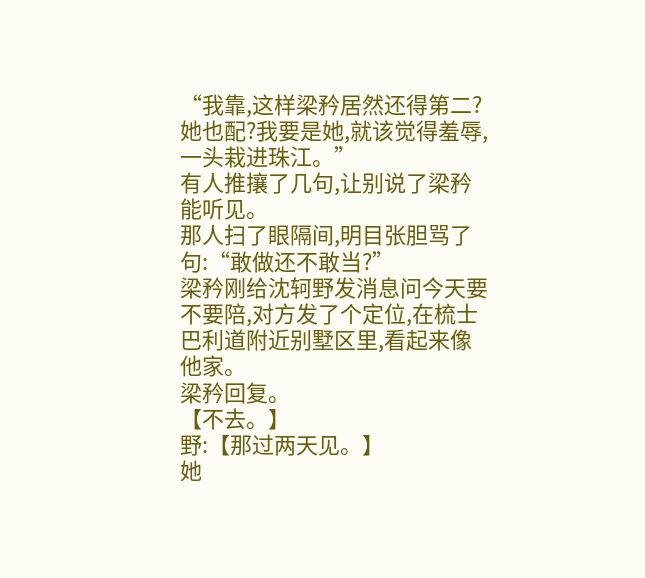“我靠,这样梁矜居然还得第二?她也配?我要是她,就该觉得羞辱,一头栽进珠江。”
有人推攘了几句,让别说了梁矜能听见。
那人扫了眼隔间,明目张胆骂了句:“敢做还不敢当?”
梁矜刚给沈轲野发消息问今天要不要陪,对方发了个定位,在梳士巴利道附近别墅区里,看起来像他家。
梁矜回复。
【不去。】
野:【那过两天见。】
她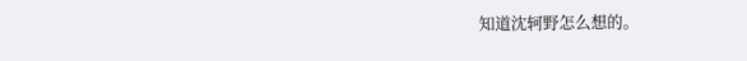知道沈轲野怎么想的。